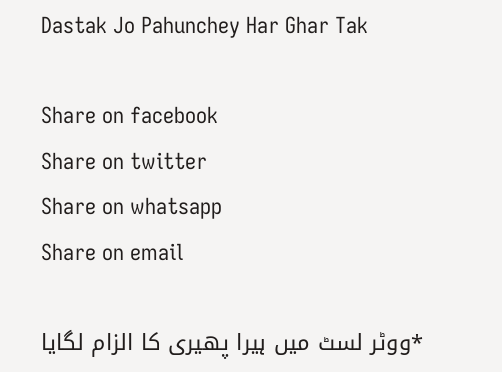Dastak Jo Pahunchey Har Ghar Tak

Share on facebook
Share on twitter
Share on whatsapp
Share on email

*ووٹر لسٹ میں ہیرا پھیری کا الزام لگایا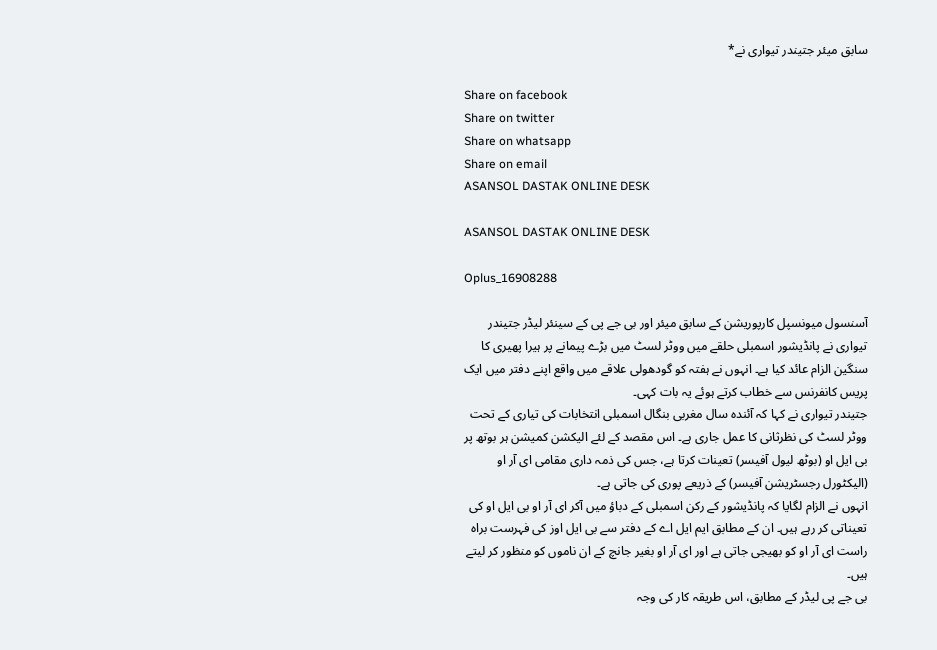سابق میئر جتیندر تیواری نے*

Share on facebook
Share on twitter
Share on whatsapp
Share on email
ASANSOL DASTAK ONLINE DESK

ASANSOL DASTAK ONLINE DESK

Oplus_16908288

آسنسول میونسپل کارپوریشن کے سابق میئر اور بی جے پی کے سینئر لیڈر جتیندر تیواری نے پانڈیشور اسمبلی حلقے میں ووٹر لسٹ میں بڑے پیمانے پر ہیرا پھیری کا سنگین الزام عائد کیا ہے۔ انہوں نے ہفتہ کو گودھولی علاقے میں واقع اپنے دفتر میں ایک پریس کانفرنس سے خطاب کرتے ہوئے یہ بات کہی۔
جتیندر تیواری نے کہا کہ آئندہ سال مغربی بنگال اسمبلی انتخابات کی تیاری کے تحت ووٹر لسٹ کی نظرثانی کا عمل جاری ہے۔ اس مقصد کے لئے الیکشن کمیشن ہر بوتھ پر بی ایل او (بوٹھ لیول آفیسر) تعینات کرتا ہے، جس کی ذمہ داری مقامی ای آر او (الیکٹورل رجسٹریشن آفیسر) کے ذریعے پوری کی جاتی ہے۔
انہوں نے الزام لگایا کہ پانڈیشور کے رکن اسمبلی کے دباؤ میں آکر ای آر او بی ایل او کی تعیناتی کر رہے ہیں۔ ان کے مطابق ایم ایل اے کے دفتر سے بی ایل اوز کی فہرست براہ راست ای آر او کو بھیجی جاتی ہے اور ای آر او بغیر جانچ کے ان ناموں کو منظور کر لیتے ہیں۔
بی جے پی لیڈر کے مطابق، اس طریقہ کار کی وجہ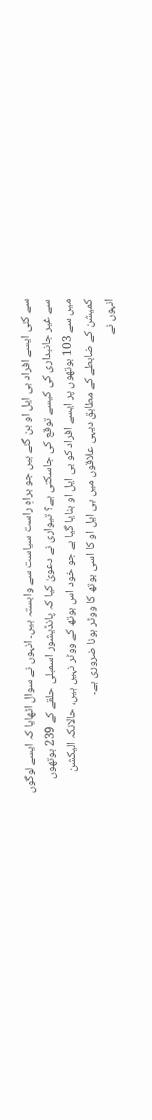سے کئی ایسے افراد بی ایل او بن گئے ہیں جو براہِ راست سیاست سے وابستہ ہیں۔ انہوں نے سوال اٹھایا کہ ایسے لوگوں سے غیر جانبداری کی کیسے توقع کی جاسکتی ہے؟ تیواری نے دعویٰ کیا کہ پانڈیشور اسمبلی حلقے کے 239 بوتھوں میں سے 103 بوتھوں پر ایسے افراد کو بی ایل او بنایا گیا ہے جو خود اس بوتھ کے ووٹر نہیں ہیں، حالانکہ الیکشن کمیشن کے ضابطے کے مطابق دیہی علاقوں میں بی ایل او کا اسی بوتھ کا ووٹر ہونا ضروری ہے۔
انہوں نے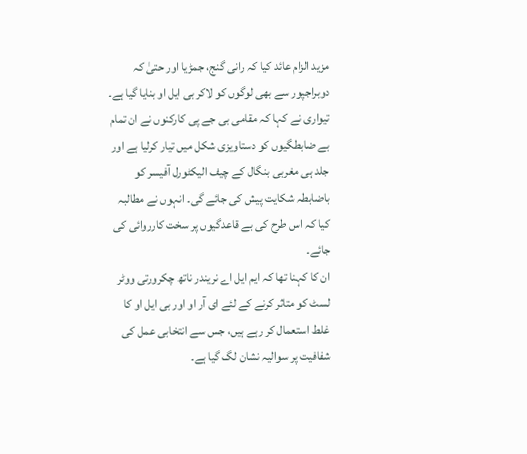مزید الزام عائد کیا کہ رانی گنج، جمڑیا اور حتیٰ کہ دوبراجپور سے بھی لوگوں کو لاکر بی ایل او بنایا گیا ہے۔
تیواری نے کہا کہ مقامی بی جے پی کارکنوں نے ان تمام بے ضابطگیوں کو دستاویزی شکل میں تیار کرلیا ہے اور جلد ہی مغربی بنگال کے چیف الیکٹورل آفیسر کو باضابطہ شکایت پیش کی جائے گی۔ انہوں نے مطالبہ کیا کہ اس طرح کی بے قاعدگیوں پر سخت کارروائی کی جائے۔
ان کا کہنا تھا کہ ایم ایل اے نریندر ناتھ چکرورتی ووٹر لسٹ کو متاثر کرنے کے لئے ای آر او اور بی ایل او کا غلط استعمال کر رہے ہیں، جس سے انتخابی عمل کی شفافیت پر سوالیہ نشان لگ گیا ہے۔